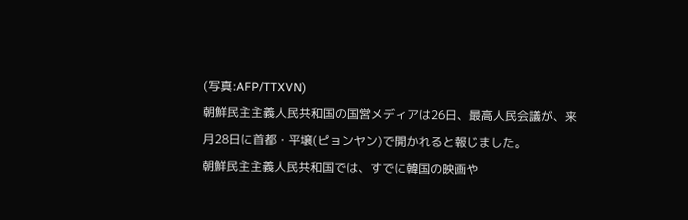(写真:AFP/TTXVN)
朝鮮民主主義人民共和国の国営メディアは26日、最高人民会議が、来月28日に首都・平壌(ピョンヤン)で開かれると報じました。
朝鮮民主主義人民共和国では、すでに韓国の映画や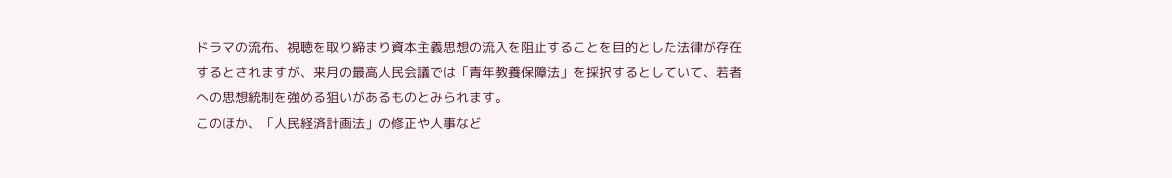ドラマの流布、視聴を取り締まり資本主義思想の流入を阻止することを目的とした法律が存在するとされますが、来月の最高人民会議では「青年教養保障法」を採択するとしていて、若者への思想統制を強める狙いがあるものとみられます。
このほか、「人民経済計画法」の修正や人事など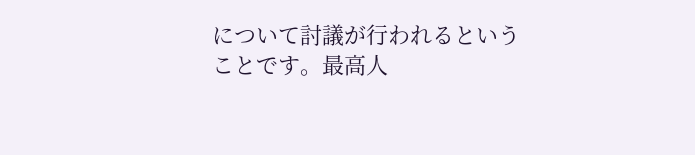について討議が行われるということです。最高人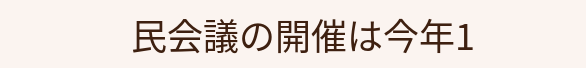民会議の開催は今年1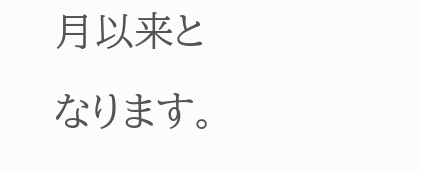月以来となります。